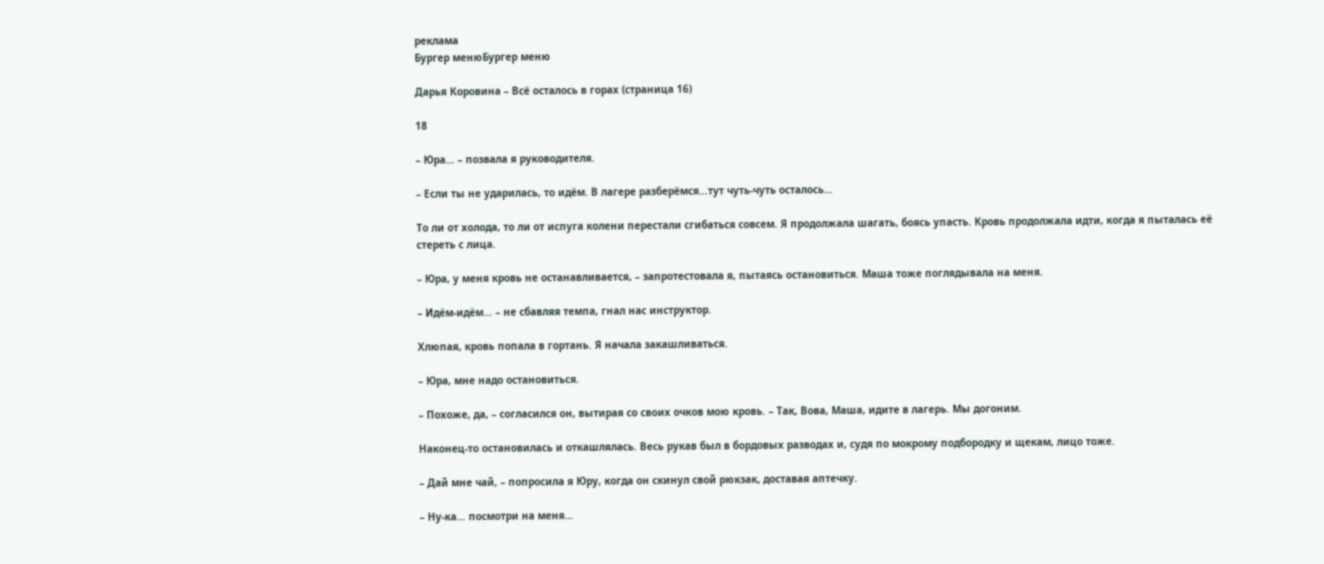реклама
Бургер менюБургер меню

Дарья Коровина – Всё осталось в горах (страница 16)

18

– Юра… – позвала я руководителя.

– Если ты не ударилась, то идём. В лагере разберёмся…тут чуть-чуть осталось…

То ли от холода, то ли от испуга колени перестали сгибаться совсем. Я продолжала шагать, боясь упасть. Кровь продолжала идти, когда я пыталась её стереть с лица.

– Юра, у меня кровь не останавливается, – запротестовала я, пытаясь остановиться. Маша тоже поглядывала на меня.

– Идём-идём… – не сбавляя темпа, гнал нас инструктор.

Хлюпая, кровь попала в гортань. Я начала закашливаться.

– Юра, мне надо остановиться.

– Похоже, да, – согласился он, вытирая со своих очков мою кровь. – Так, Вова, Маша, идите в лагерь. Мы догоним.

Наконец-то остановилась и откашлялась. Весь рукав был в бордовых разводах и, судя по мокрому подбородку и щекам, лицо тоже.

– Дай мне чай, – попросила я Юру, когда он скинул свой рюкзак, доставая аптечку.

– Ну-ка… посмотри на меня…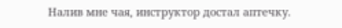Налив мне чая, инструктор достал аптечку.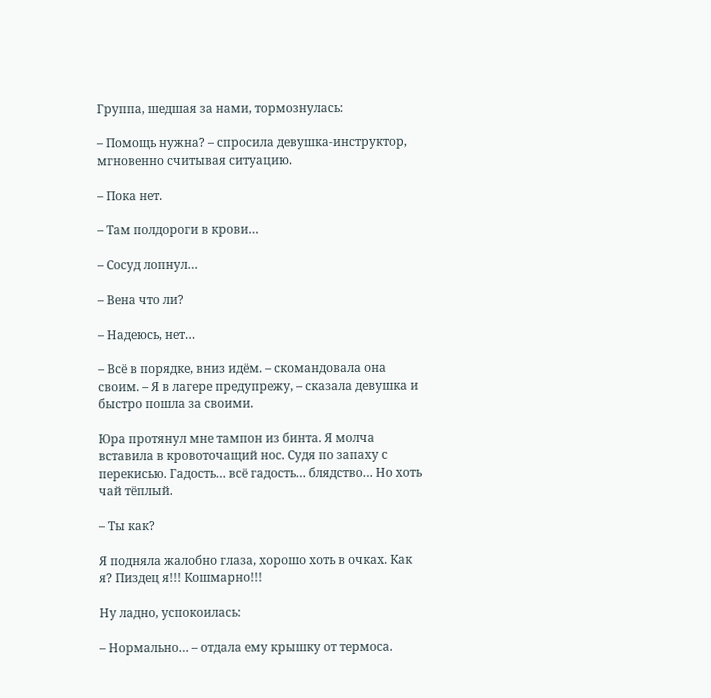Группа, шедшая за нами, тормознулась:

– Помощь нужна? – спросила девушка-инструктор, мгновенно считывая ситуацию.

– Пока нет.

– Там полдороги в крови…

– Сосуд лопнул…

– Вена что ли?

– Надеюсь, нет…

– Всё в порядке, вниз идём. – скомандовала она своим. – Я в лагере предупрежу, – сказала девушка и быстро пошла за своими.

Юра протянул мне тампон из бинта. Я молча вставила в кровоточащий нос. Судя по запаху с перекисью. Гадость… всё гадость… блядство… Но хоть чай тёплый.

– Ты как?

Я подняла жалобно глаза, хорошо хоть в очках. Как я? Пиздец я!!! Кошмарно!!!

Ну ладно, успокоилась:

– Нормально… – отдала ему крышку от термоса.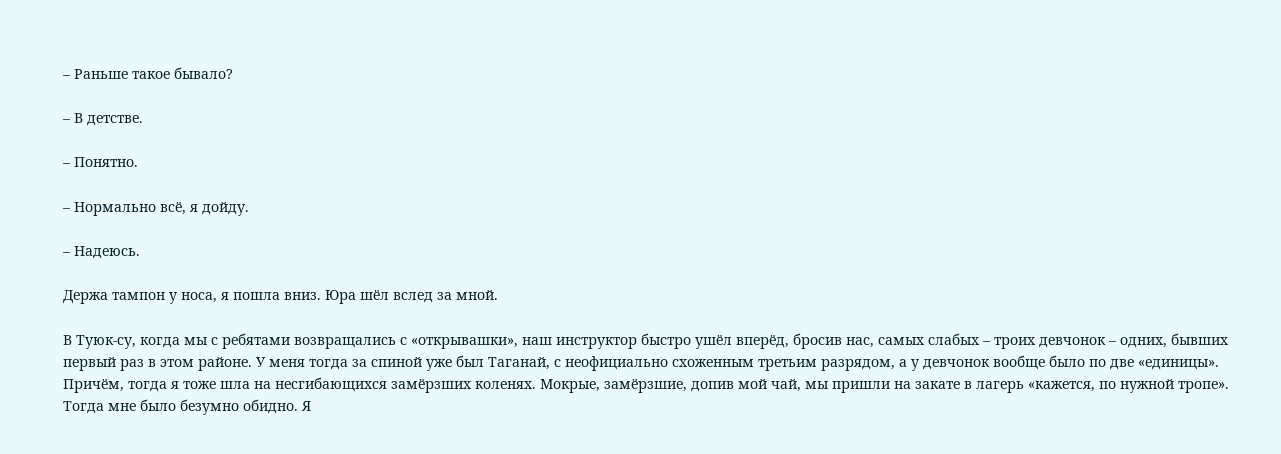– Раньше такое бывало?

– В детстве.

– Понятно.

– Нормально всё, я дойду.

– Надеюсь.

Держа тампон у носа, я пошла вниз. Юра шёл вслед за мной.

В Туюк-су, когда мы с ребятами возвращались с «открывашки», наш инструктор быстро ушёл вперёд, бросив нас, самых слабых – троих девчонок – одних, бывших первый раз в этом районе. У меня тогда за спиной уже был Таганай, с неофициально схоженным третьим разрядом, а у девчонок вообще было по две «единицы». Причём, тогда я тоже шла на несгибающихся замёрзших коленях. Мокрые, замёрзшие, допив мой чай, мы пришли на закате в лагерь «кажется, по нужной тропе». Тогда мне было безумно обидно. Я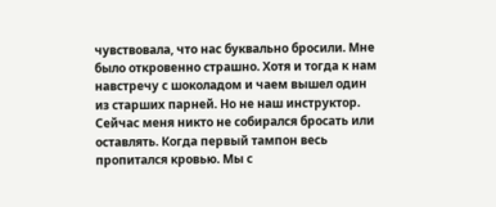чувствовала, что нас буквально бросили. Мне было откровенно страшно. Хотя и тогда к нам навстречу с шоколадом и чаем вышел один из старших парней. Но не наш инструктор. Сейчас меня никто не собирался бросать или оставлять. Когда первый тампон весь пропитался кровью. Мы с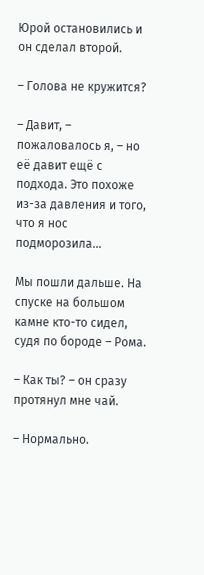Юрой остановились и он сделал второй.

– Голова не кружится?

– Давит, – пожаловалось я, – но её давит ещё с подхода. Это похоже из-за давления и того, что я нос подморозила…

Мы пошли дальше. На спуске на большом камне кто-то сидел, судя по бороде – Рома.

– Как ты? – он сразу протянул мне чай.

– Нормально.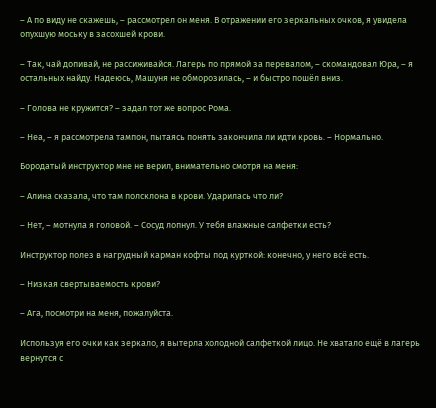– А по виду не скажешь, – рассмотрел он меня. В отражении его зеркальных очков, я увидела опухшую моську в засохшей крови.

– Так, чай допивай, не рассиживайся. Лагерь по прямой за перевалом, – скомандовал Юра, – я остальных найду. Надеюсь, Машуня не обморозилась, – и быстро пошёл вниз.

– Голова не кружится? – задал тот же вопрос Рома.

– Неа, – я рассмотрела тампон, пытаясь понять закончила ли идти кровь. – Нормально.

Бородатый инструктор мне не верил, внимательно смотря на меня:

– Алина сказала, что там полсклона в крови. Ударилась что ли?

– Нет, – мотнула я головой. – Сосуд лопнул. У тебя влажные салфетки есть?

Инструктор полез в нагрудный карман кофты под курткой: конечно, у него всё есть.

– Низкая свертываемость крови?

– Ага, посмотри на меня, пожалуйста.

Используя его очки как зеркало, я вытерла холодной салфеткой лицо. Не хватало ещё в лагерь вернутся с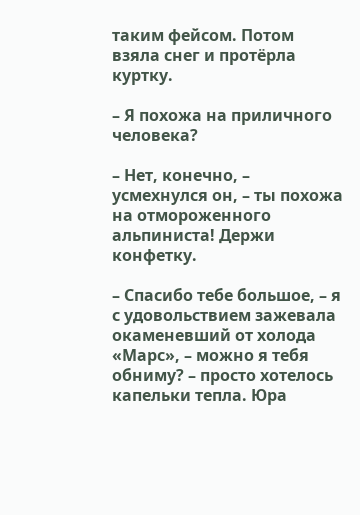таким фейсом. Потом взяла снег и протёрла куртку.

– Я похожа на приличного человека?

– Нет, конечно, – усмехнулся он, – ты похожа на отмороженного альпиниста! Держи конфетку.

– Спасибо тебе большое, – я с удовольствием зажевала окаменевший от холода «Марс», – можно я тебя обниму? – просто хотелось капельки тепла. Юра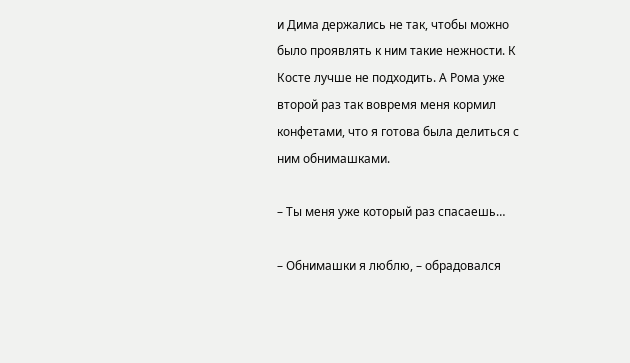и Дима держались не так, чтобы можно было проявлять к ним такие нежности. К Косте лучше не подходить. А Рома уже второй раз так вовремя меня кормил конфетами, что я готова была делиться с ним обнимашками.

– Ты меня уже который раз спасаешь…

– Обнимашки я люблю, – обрадовался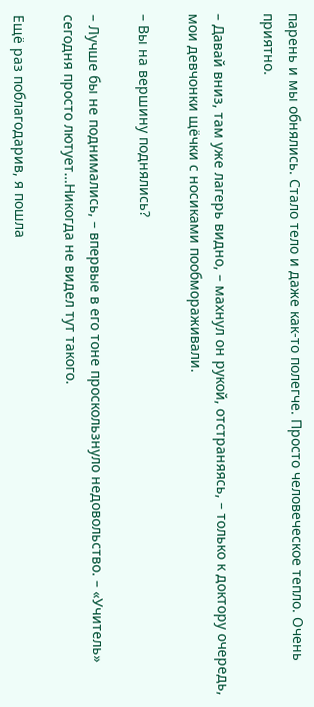парень и мы обнялись. Стало тело и даже как-то полегче. Просто человеческое тепло. Очень приятно.

– Давай вниз, там уже лагерь видно, – махнул он рукой, отстраняясь, – только к доктору очередь, мои девчонки щёчки с носиками пообмораживали.

– Вы на вершину поднялись?

– Лучше бы не поднимались, – впервые в его тоне проскользнуло недовольство. – «Учитель» сегодня просто лютует…Никогда не видел тут такого.

Ещё раз поблагодарив, я пошла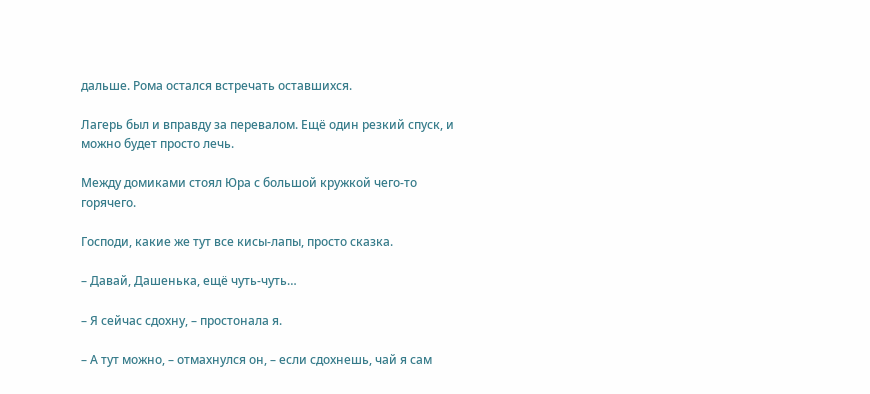дальше. Рома остался встречать оставшихся.

Лагерь был и вправду за перевалом. Ещё один резкий спуск, и можно будет просто лечь.

Между домиками стоял Юра с большой кружкой чего-то горячего.

Господи, какие же тут все кисы-лапы, просто сказка.

– Давай, Дашенька, ещё чуть-чуть…

– Я сейчас сдохну, – простонала я.

– А тут можно, – отмахнулся он, – если сдохнешь, чай я сам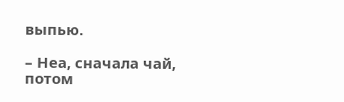выпью.

– Неа, сначала чай, потом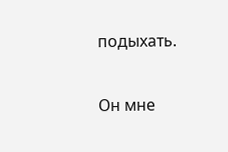подыхать.

Он мне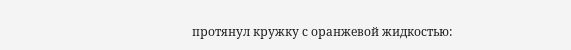протянул кружку с оранжевой жидкостью: